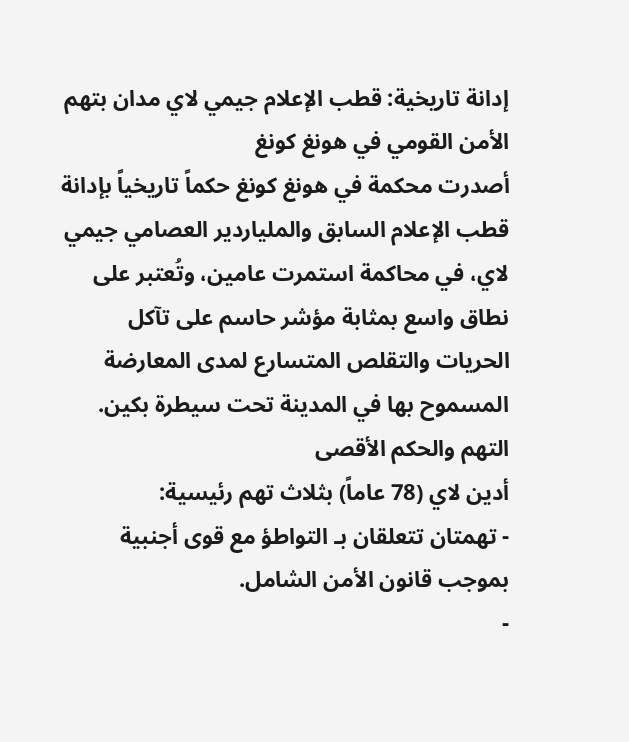إدانة تاريخية: قطب الإعلام جيمي لاي مدان بتهم الأمن القومي في هونغ كونغ
أصدرت محكمة في هونغ كونغ حكماً تاريخياً بإدانة قطب الإعلام السابق والملياردير العصامي جيمي لاي، في محاكمة استمرت عامين، وتُعتبر على نطاق واسع بمثابة مؤشر حاسم على تآكل الحريات والتقلص المتسارع لمدى المعارضة المسموح بها في المدينة تحت سيطرة بكين.
التهم والحكم الأقصى
أدين لاي (78 عاماً) بثلاث تهم رئيسية:
- تهمتان تتعلقان بـ التواطؤ مع قوى أجنبية بموجب قانون الأمن الشامل.
-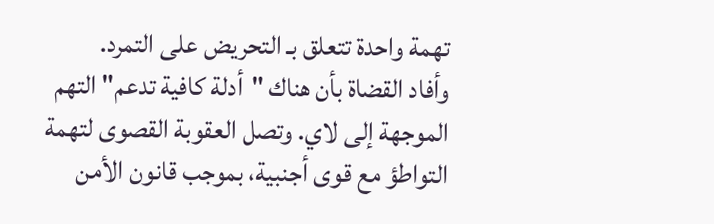تهمة واحدة تتعلق بـ التحريض على التمرد.
وأفاد القضاة بأن هناك "أدلة كافية تدعم" التهم الموجهة إلى لاي. وتصل العقوبة القصوى لتهمة التواطؤ مع قوى أجنبية، بموجب قانون الأمن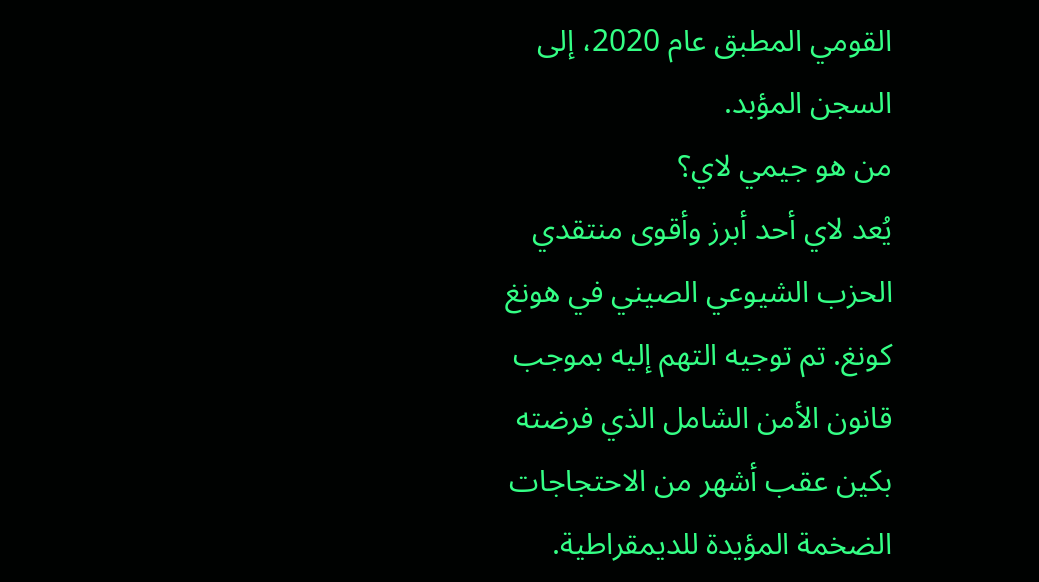القومي المطبق عام 2020، إلى السجن المؤبد.
من هو جيمي لاي؟
يُعد لاي أحد أبرز وأقوى منتقدي الحزب الشيوعي الصيني في هونغ كونغ. تم توجيه التهم إليه بموجب قانون الأمن الشامل الذي فرضته بكين عقب أشهر من الاحتجاجات الضخمة المؤيدة للديمقراطية.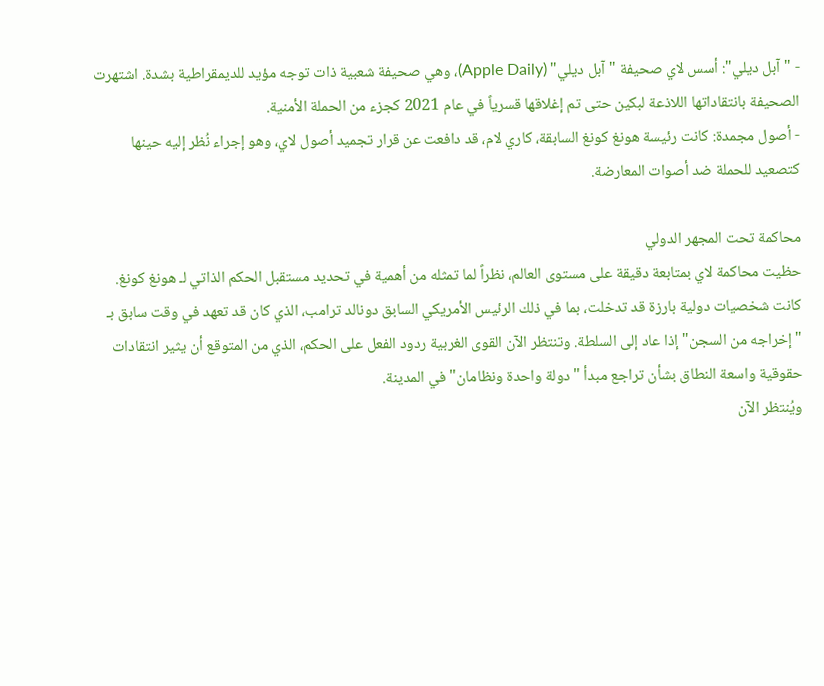- "آبل ديلي": أسس لاي صحيفة "آبل ديلي" (Apple Daily)، وهي صحيفة شعبية ذات توجه مؤيد للديمقراطية بشدة. اشتهرت الصحيفة بانتقاداتها اللاذعة لبكين حتى تم إغلاقها قسرياً في عام 2021 كجزء من الحملة الأمنية.
- أصول مجمدة: كانت رئيسة هونغ كونغ السابقة، كاري لام، قد دافعت عن قرار تجميد أصول لاي، وهو إجراء نُظر إليه حينها كتصعيد للحملة ضد أصوات المعارضة.

محاكمة تحت المجهر الدولي
حظيت محاكمة لاي بمتابعة دقيقة على مستوى العالم، نظراً لما تمثله من أهمية في تحديد مستقبل الحكم الذاتي لـ هونغ كونغ.
كانت شخصيات دولية بارزة قد تدخلت، بما في ذلك الرئيس الأمريكي السابق دونالد ترامب، الذي كان قد تعهد في وقت سابق بـ "إخراجه من السجن" إذا عاد إلى السلطة. وتنتظر الآن القوى الغربية ردود الفعل على الحكم، الذي من المتوقع أن يثير انتقادات حقوقية واسعة النطاق بشأن تراجع مبدأ "دولة واحدة ونظامان" في المدينة.
ويُنتظر الآن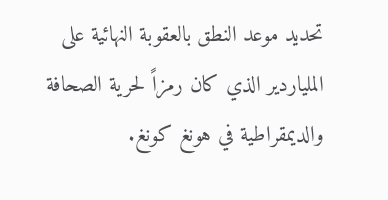تحديد موعد النطق بالعقوبة النهائية على الملياردير الذي كان رمزاً لحرية الصحافة والديمقراطية في هونغ كونغ.